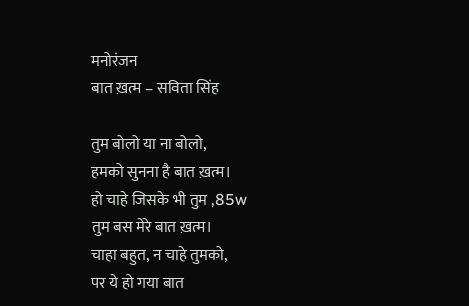मनोरंजन
बात ख़त्म – सविता सिंह

तुम बोलो या ना बोलो,
हमको सुनना है बात ख़त्म।
हो चाहे जिसके भी तुम ,85w
तुम बस मेरे बात ख़त्म।
चाहा बहुत, न चाहे तुमको,
पर ये हो गया बात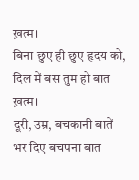ख़त्म।
बिना छुए ही छुए हृदय को,
दिल में बस तुम हो बात ख़त्म।
दूरी, उम्र, बचकानी बातें
भर दिए बचपना बात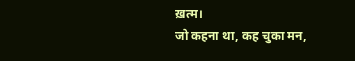ख़त्म।
जो कहना था, कह चुका मन,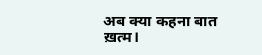अब क्या कहना बात ख़त्म।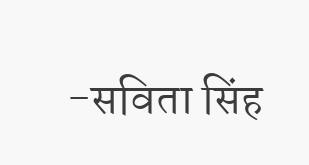-सविता सिंह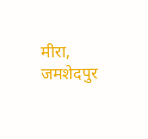मीरा, जमशेदपुर